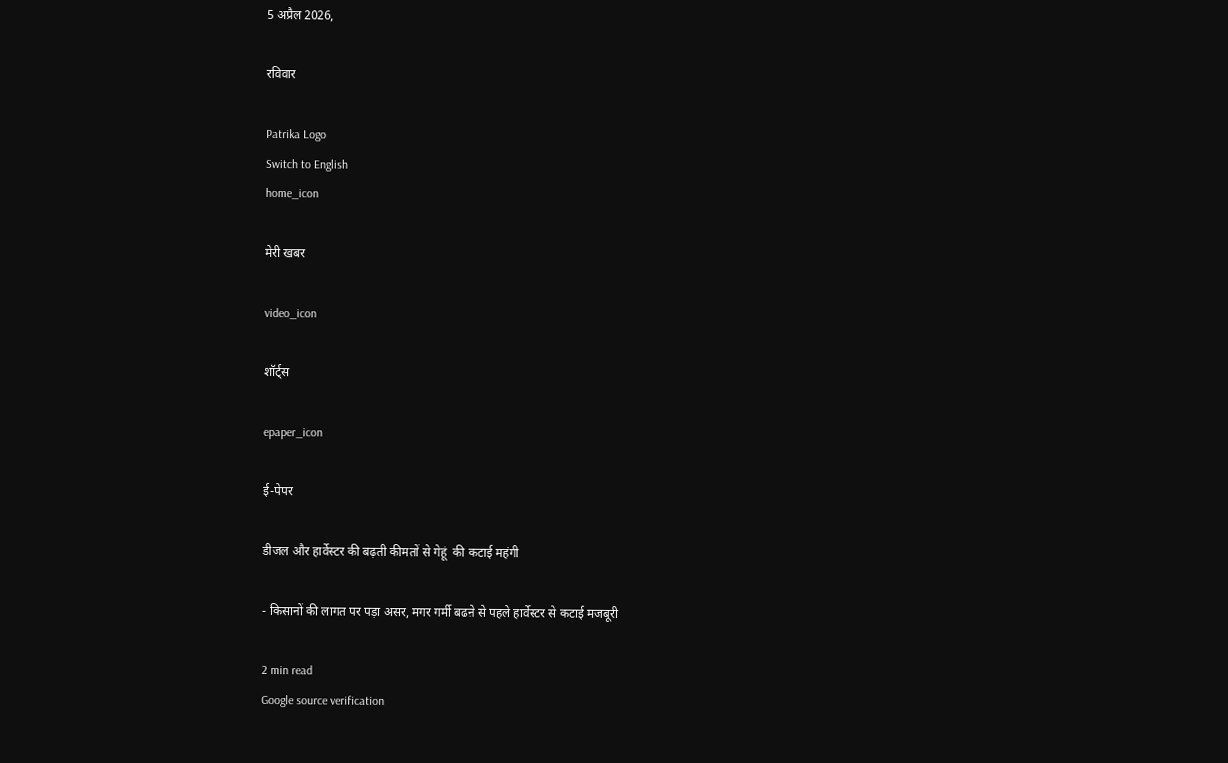5 अप्रैल 2026,

रविवार

Patrika Logo
Switch to English
home_icon

मेरी खबर

video_icon

शॉर्ट्स

epaper_icon

ई-पेपर

डीजल और हार्वेस्टर की बढ़ती कीमतों से गेहूं  की कटाई महंगी

- किसानों की लागत पर पड़ा असर, मगर गर्मी बढऩे से पहले हार्वेस्टर से कटाई मजबूरी

2 min read
Google source verification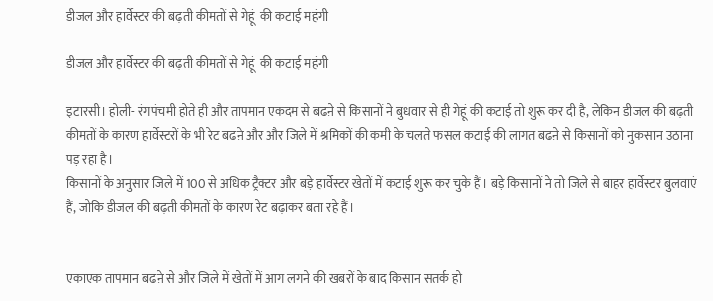डीजल और हार्वेस्टर की बढ़ती कीमतों से गेहूं  की कटाई महंगी

डीजल और हार्वेस्टर की बढ़ती कीमतों से गेहूं  की कटाई महंगी

इटारसी। होली- रंगपंचमी होते ही और तापमान एकदम से बढऩे से किसानों ने बुधवार से ही गेहूं की कटाई तो शुरू कर दी है, लेकिन डीजल की बढ़ती कीमतों के कारण हार्वेस्टरों के भी रेट बढऩे और और जिले में श्रमिकों की कमी के चलते फसल कटाई की लागत बढऩे से किसानों को नुकसान उठाना पड़ रहा है।
किसानों के अनुसार जिले में 100 से अधिक ट्रैक्टर और बड़े हार्वेस्टर खेतों में कटाई शुरू कर चुके हैं। बड़े किसानों ने तो जिले से बाहर हार्वेस्टर बुलवाएं हैं, जोकि डीजल की बढ़ती कीमतों के कारण रेट बढ़ाकर बता रहे हैं।


एकाएक तापमान बढऩे से और जिले में खेतों में आग लगने की खबरों के बाद किसान सतर्क हो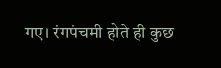गए। रंगपंचमी होते ही कुछ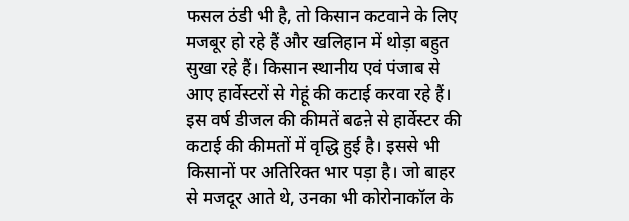फसल ठंडी भी है, तो किसान कटवाने के लिए मजबूर हो रहे हैं और खलिहान में थोड़ा बहुत सुखा रहे हैं। किसान स्थानीय एवं पंजाब से आए हार्वेस्टरों से गेहूं की कटाई करवा रहे हैं। इस वर्ष डीजल की कीमतें बढऩे से हार्वेस्टर की कटाई की कीमतों में वृद्धि हुई है। इससे भी किसानों पर अतिरिक्त भार पड़ा है। जो बाहर से मजदूर आते थे, उनका भी कोरोनाकॉल के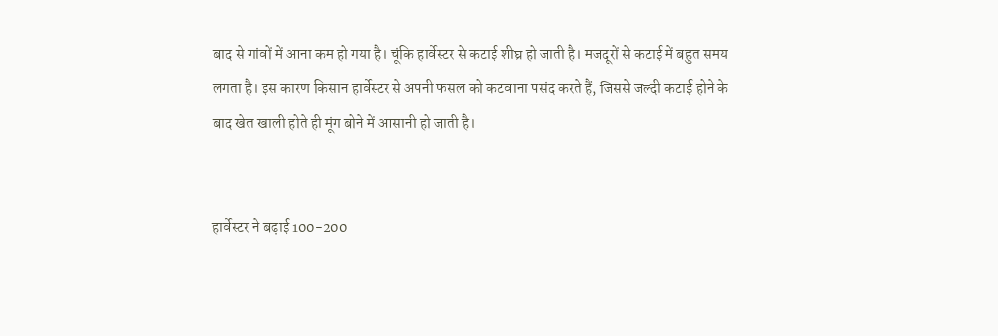बाद से गांवों में आना कम हो गया है। चूंकि हार्वेस्टर से कटाई शीघ्र हो जाती है। मजदूरों से कटाई में बहुत समय लगता है। इस कारण किसान हार्वेस्टर से अपनी फसल को कटवाना पसंद करते हैं, जिससे जल्दी कटाई होने के बाद खेत खाली होते ही मूंग बोने में आसानी हो जाती है।


हार्वेस्टर ने बढ़ाई 100-200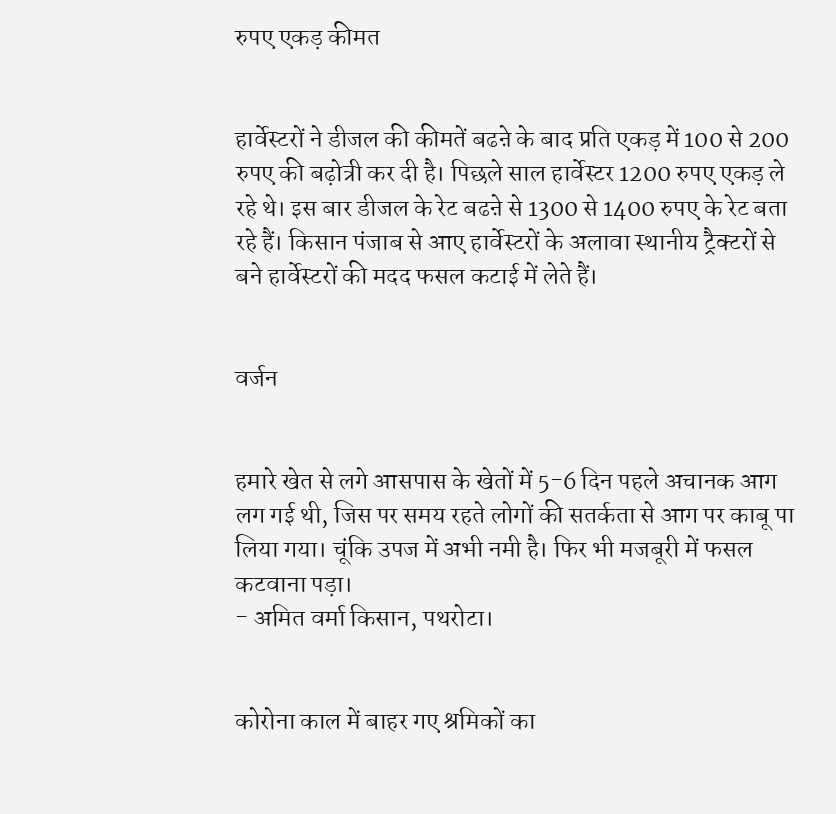रुपए एकड़ कीमत


हार्वेस्टरों ने डीजल की कीमतें बढऩे के बाद प्रति एकड़ में 100 से 200 रुपए की बढ़ोत्री कर दी है। पिछले साल हार्वेस्टर 1200 रुपए एकड़ ले रहे थे। इस बार डीजल के रेट बढऩे से 1300 से 1400 रुपए के रेट बता रहे हैं। किसान पंजाब से आए हार्वेस्टरों के अलावा स्थानीय ट्रैक्टरों से बने हार्वेस्टरों की मदद फसल कटाई में लेते हैं।


वर्जन


हमारे खेत से लगे आसपास के खेतों में 5-6 दिन पहले अचानक आग लग गई थी, जिस पर समय रहते लोगों की सतर्कता से आग पर काबू पा लिया गया। चूंकि उपज में अभी नमी है। फिर भी मजबूरी में फसल कटवाना पड़ा।
- अमित वर्मा किसान, पथरोटा।


कोरोना काल में बाहर गए श्रमिकों का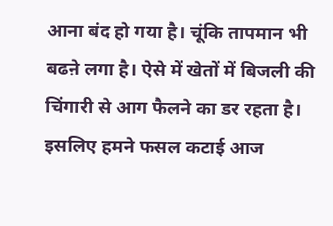आना बंद हो गया है। चूंकि तापमान भी बढऩे लगा है। ऐसे में खेतों में बिजली की चिंगारी से आग फैलने का डर रहता है। इसलिए हमने फसल कटाई आज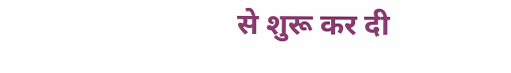से शुरू कर दी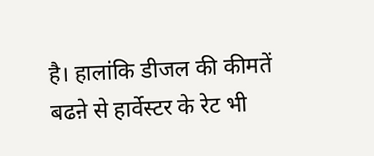है। हालांकि डीजल की कीमतें बढऩे से हार्वेस्टर के रेट भी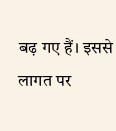बढ़ गए हैं। इससे लागत पर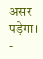असर पड़ेगा।
-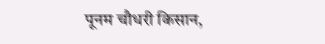पूनम चौधरी किसान,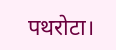पथरोटा।